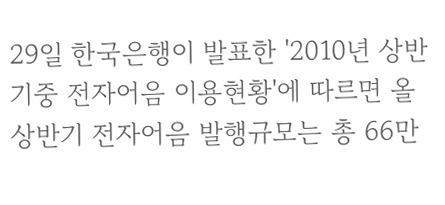29일 한국은행이 발표한 '2010년 상반기중 전자어음 이용현황'에 따르면 올 상반기 전자어음 발행규모는 총 66만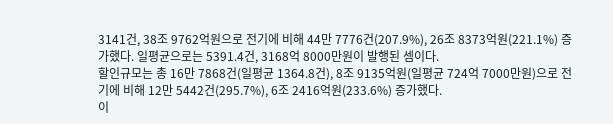3141건, 38조 9762억원으로 전기에 비해 44만 7776건(207.9%), 26조 8373억원(221.1%) 증가했다. 일평균으로는 5391.4건, 3168억 8000만원이 발행된 셈이다.
할인규모는 총 16만 7868건(일평균 1364.8건), 8조 9135억원(일평균 724억 7000만원)으로 전기에 비해 12만 5442건(295.7%), 6조 2416억원(233.6%) 증가했다.
이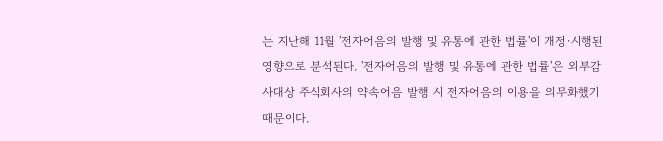는 지난해 11월 '전자어음의 발행 및 유통에 관한 법률'이 개정·시행된 영향으로 분석된다. '전자어음의 발행 및 유통에 관한 법률'은 외부감사대상 주식회사의 약속어음 발행 시 전자어음의 이용을 의무화했기 때문이다.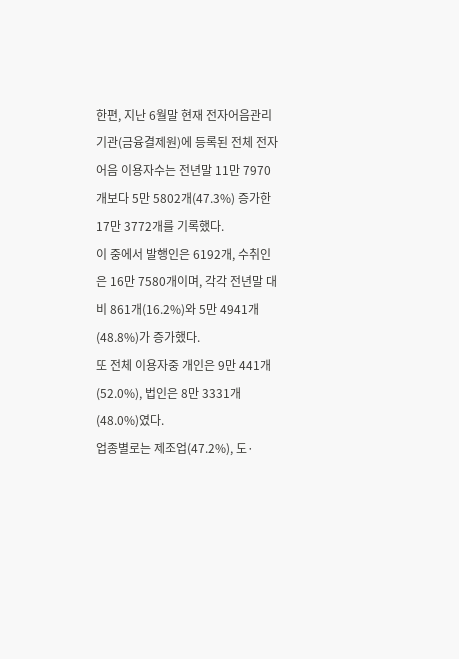한편, 지난 6월말 현재 전자어음관리기관(금융결제원)에 등록된 전체 전자어음 이용자수는 전년말 11만 7970개보다 5만 5802개(47.3%) 증가한 17만 3772개를 기록했다.
이 중에서 발행인은 6192개, 수취인은 16만 7580개이며, 각각 전년말 대비 861개(16.2%)와 5만 4941개(48.8%)가 증가했다.
또 전체 이용자중 개인은 9만 441개(52.0%), 법인은 8만 3331개(48.0%)였다.
업종별로는 제조업(47.2%), 도·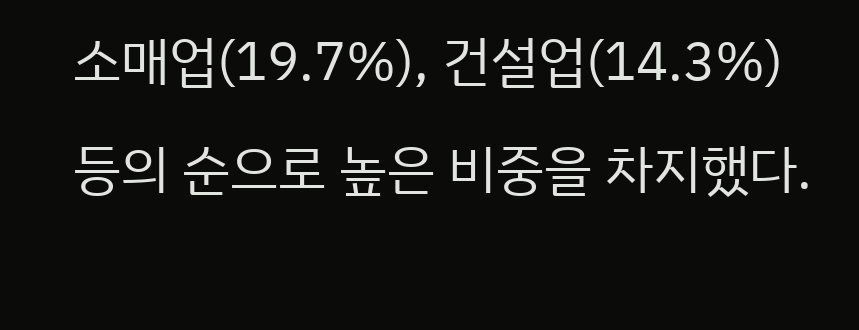소매업(19.7%), 건설업(14.3%) 등의 순으로 높은 비중을 차지했다.